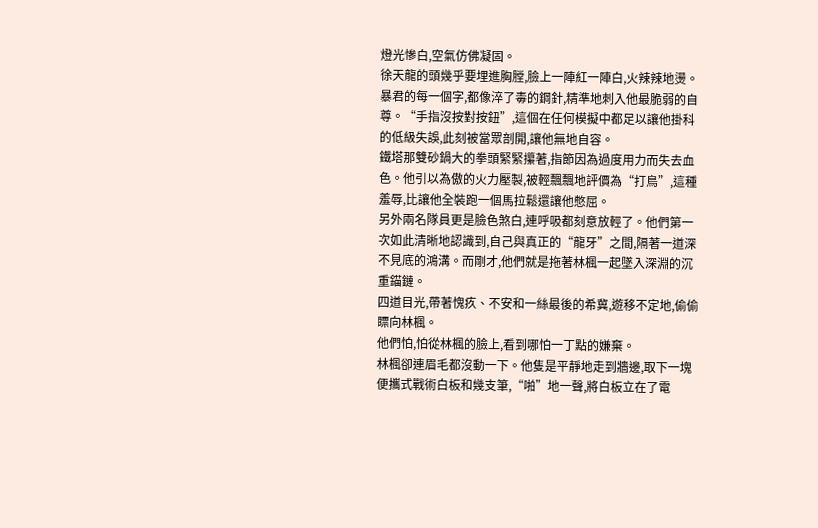燈光慘白,空氣仿佛凝固。
徐天龍的頭幾乎要埋進胸膛,臉上一陣紅一陣白,火辣辣地燙。暴君的每一個字,都像淬了毒的鋼針,精準地刺入他最脆弱的自尊。“手指沒按對按鈕”,這個在任何模擬中都足以讓他掛科的低級失誤,此刻被當眾剖開,讓他無地自容。
鐵塔那雙砂鍋大的拳頭緊緊攥著,指節因為過度用力而失去血色。他引以為傲的火力壓製,被輕飄飄地評價為“打鳥”,這種羞辱,比讓他全裝跑一個馬拉鬆還讓他憋屈。
另外兩名隊員更是臉色煞白,連呼吸都刻意放輕了。他們第一次如此清晰地認識到,自己與真正的“龍牙”之間,隔著一道深不見底的鴻溝。而剛才,他們就是拖著林楓一起墜入深淵的沉重錨鏈。
四道目光,帶著愧疚、不安和一絲最後的希冀,遊移不定地,偷偷瞟向林楓。
他們怕,怕從林楓的臉上,看到哪怕一丁點的嫌棄。
林楓卻連眉毛都沒動一下。他隻是平靜地走到牆邊,取下一塊便攜式戰術白板和幾支筆,“啪”地一聲,將白板立在了電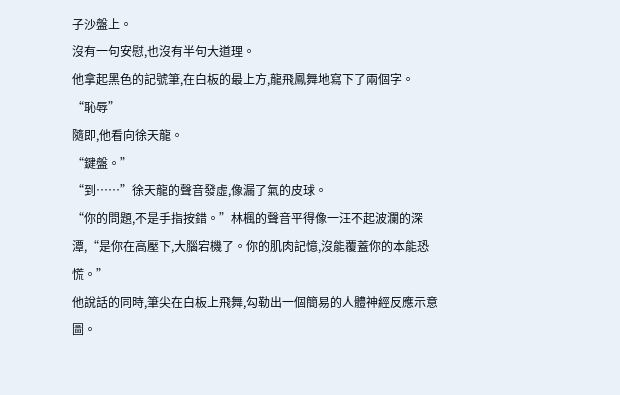子沙盤上。
沒有一句安慰,也沒有半句大道理。
他拿起黑色的記號筆,在白板的最上方,龍飛鳳舞地寫下了兩個字。
“恥辱”
隨即,他看向徐天龍。
“鍵盤。”
“到……”徐天龍的聲音發虛,像漏了氣的皮球。
“你的問題,不是手指按錯。”林楓的聲音平得像一汪不起波瀾的深潭,“是你在高壓下,大腦宕機了。你的肌肉記憶,沒能覆蓋你的本能恐慌。”
他說話的同時,筆尖在白板上飛舞,勾勒出一個簡易的人體神經反應示意圖。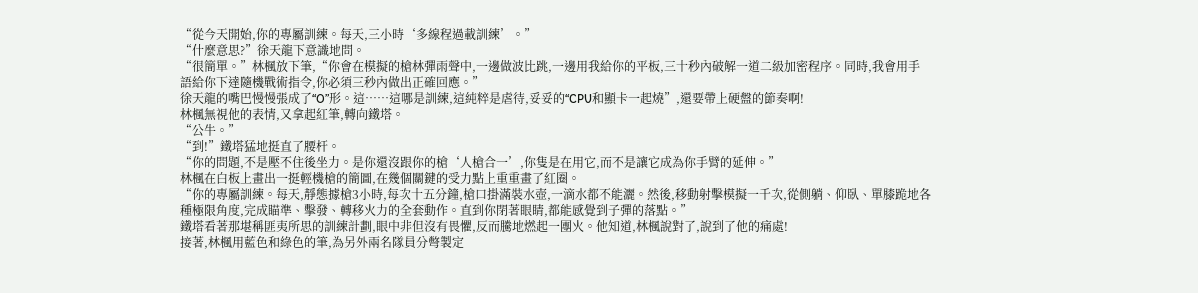“從今天開始,你的專屬訓練。每天,三小時‘多線程過載訓練’。”
“什麼意思?”徐天龍下意識地問。
“很簡單。”林楓放下筆,“你會在模擬的槍林彈雨聲中,一邊做波比跳,一邊用我給你的平板,三十秒內破解一道二級加密程序。同時,我會用手語給你下達隨機戰術指令,你必須三秒內做出正確回應。”
徐天龍的嘴巴慢慢張成了“O”形。這……這哪是訓練,這純粹是虐待,妥妥的“CPU和顯卡一起燒”,還要帶上硬盤的節奏啊!
林楓無視他的表情,又拿起紅筆,轉向鐵塔。
“公牛。”
“到!”鐵塔猛地挺直了腰杆。
“你的問題,不是壓不住後坐力。是你還沒跟你的槍‘人槍合一’,你隻是在用它,而不是讓它成為你手臂的延伸。”
林楓在白板上畫出一挺輕機槍的簡圖,在幾個關鍵的受力點上重重畫了紅圈。
“你的專屬訓練。每天,靜態據槍3小時,每次十五分鐘,槍口掛滿裝水壺,一滴水都不能灑。然後,移動射擊模擬一千次,從側躺、仰臥、單膝跪地各種極限角度,完成瞄準、擊發、轉移火力的全套動作。直到你閉著眼睛,都能感覺到子彈的落點。”
鐵塔看著那堪稱匪夷所思的訓練計劃,眼中非但沒有畏懼,反而騰地燃起一團火。他知道,林楓說對了,說到了他的痛處!
接著,林楓用藍色和綠色的筆,為另外兩名隊員分彆製定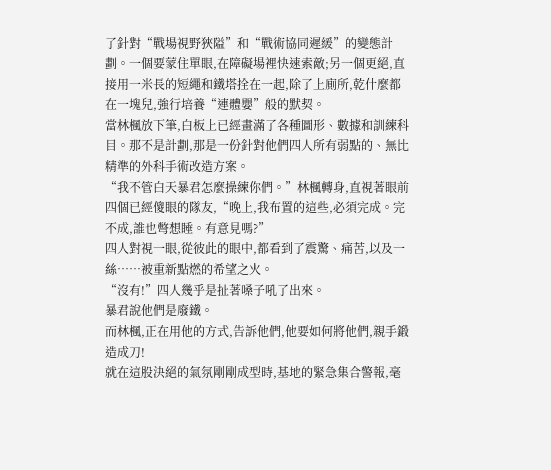了針對“戰場視野狹隘”和“戰術協同遲緩”的變態計劃。一個要蒙住單眼,在障礙場裡快速索敵;另一個更絕,直接用一米長的短繩和鐵塔拴在一起,除了上廁所,乾什麼都在一塊兒,強行培養“連體嬰”般的默契。
當林楓放下筆,白板上已經畫滿了各種圖形、數據和訓練科目。那不是計劃,那是一份針對他們四人所有弱點的、無比精準的外科手術改造方案。
“我不管白天暴君怎麼操練你們。”林楓轉身,直視著眼前四個已經傻眼的隊友,“晚上,我布置的這些,必須完成。完不成,誰也彆想睡。有意見嗎?”
四人對視一眼,從彼此的眼中,都看到了震驚、痛苦,以及一絲……被重新點燃的希望之火。
“沒有!”四人幾乎是扯著嗓子吼了出來。
暴君說他們是廢鐵。
而林楓,正在用他的方式,告訴他們,他要如何將他們,親手鍛造成刀!
就在這股決絕的氣氛剛剛成型時,基地的緊急集合警報,毫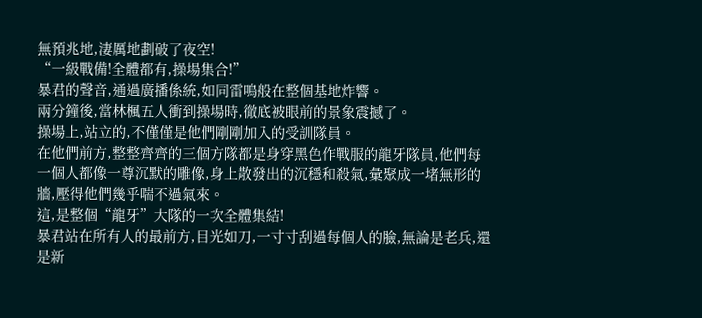無預兆地,淒厲地劃破了夜空!
“一級戰備!全體都有,操場集合!”
暴君的聲音,通過廣播係統,如同雷鳴般在整個基地炸響。
兩分鐘後,當林楓五人衝到操場時,徹底被眼前的景象震撼了。
操場上,站立的,不僅僅是他們剛剛加入的受訓隊員。
在他們前方,整整齊齊的三個方隊都是身穿黑色作戰服的龍牙隊員,他們每一個人都像一尊沉默的雕像,身上散發出的沉穩和殺氣,彙聚成一堵無形的牆,壓得他們幾乎喘不過氣來。
這,是整個“龍牙”大隊的一次全體集結!
暴君站在所有人的最前方,目光如刀,一寸寸刮過每個人的臉,無論是老兵,還是新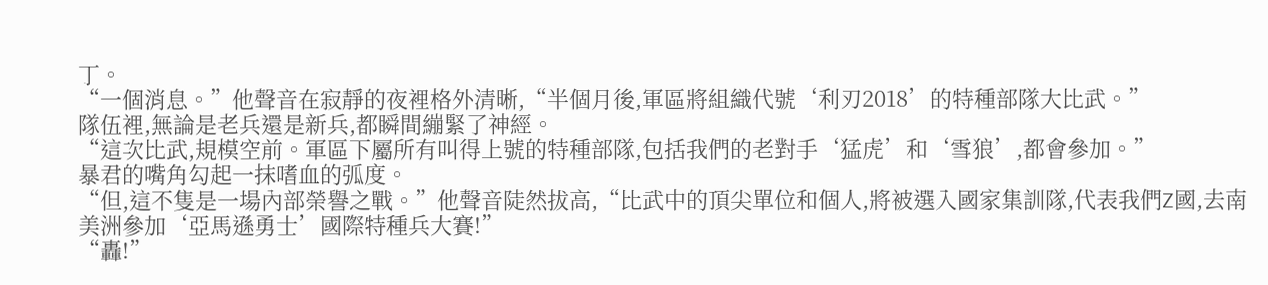丁。
“一個消息。”他聲音在寂靜的夜裡格外清晰,“半個月後,軍區將組織代號‘利刃2018’的特種部隊大比武。”
隊伍裡,無論是老兵還是新兵,都瞬間繃緊了神經。
“這次比武,規模空前。軍區下屬所有叫得上號的特種部隊,包括我們的老對手‘猛虎’和‘雪狼’,都會參加。”
暴君的嘴角勾起一抹嗜血的弧度。
“但,這不隻是一場內部榮譽之戰。”他聲音陡然拔高,“比武中的頂尖單位和個人,將被選入國家集訓隊,代表我們Z國,去南美洲參加‘亞馬遜勇士’國際特種兵大賽!”
“轟!”